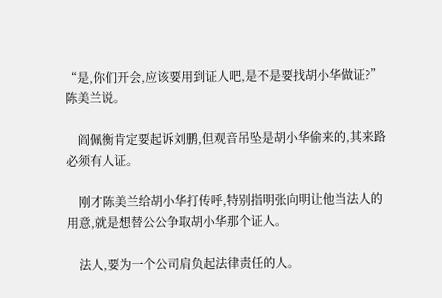“是,你们开会,应该要用到证人吧,是不是要找胡小华做证?”陈美兰说。

    阎佩衡肯定要起诉刘鹏,但观音吊坠是胡小华偷来的,其来路必须有人证。

    刚才陈美兰给胡小华打传呼,特别指明张向明让他当法人的用意,就是想替公公争取胡小华那个证人。

    法人,要为一个公司肩负起法律责任的人。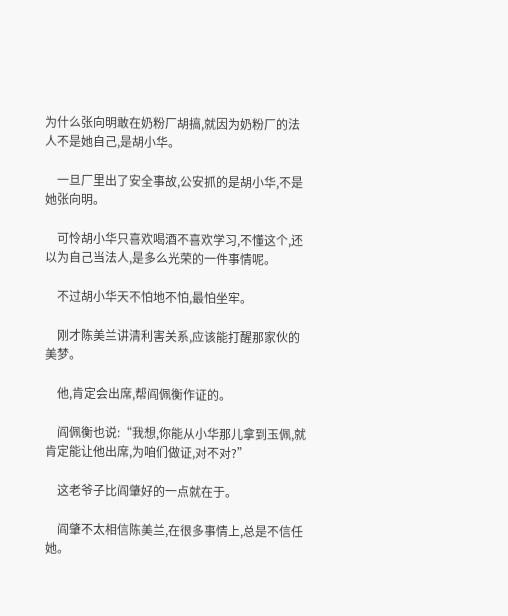为什么张向明敢在奶粉厂胡搞,就因为奶粉厂的法人不是她自己,是胡小华。

    一旦厂里出了安全事故,公安抓的是胡小华,不是她张向明。

    可怜胡小华只喜欢喝酒不喜欢学习,不懂这个,还以为自己当法人,是多么光荣的一件事情呢。

    不过胡小华天不怕地不怕,最怕坐牢。

    刚才陈美兰讲清利害关系,应该能打醒那家伙的美梦。

    他,肯定会出席,帮阎佩衡作证的。

    阎佩衡也说:“我想,你能从小华那儿拿到玉佩,就肯定能让他出席,为咱们做证,对不对?”

    这老爷子比阎肇好的一点就在于。

    阎肇不太相信陈美兰,在很多事情上,总是不信任她。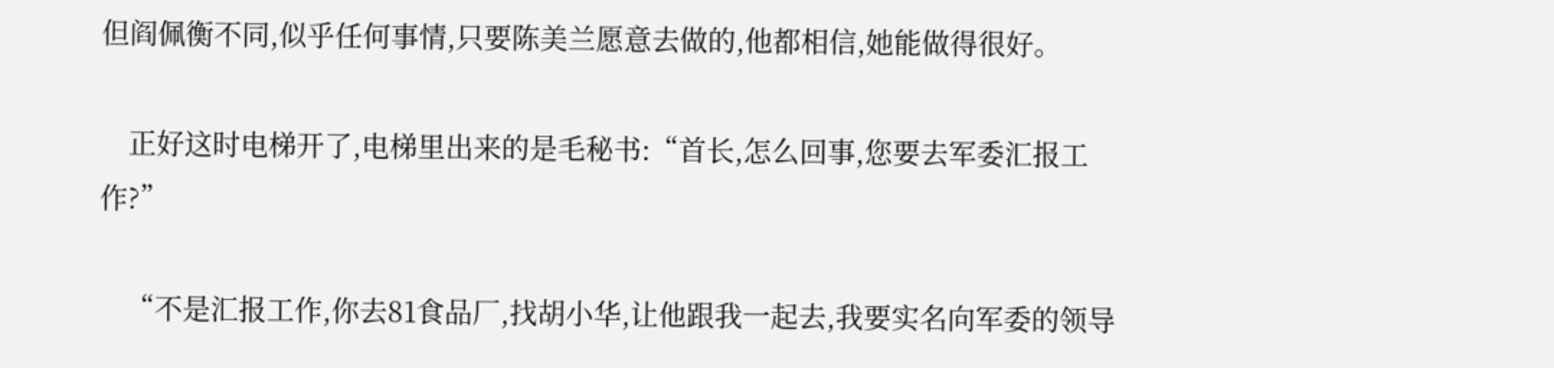但阎佩衡不同,似乎任何事情,只要陈美兰愿意去做的,他都相信,她能做得很好。

    正好这时电梯开了,电梯里出来的是毛秘书:“首长,怎么回事,您要去军委汇报工作?”

    “不是汇报工作,你去81食品厂,找胡小华,让他跟我一起去,我要实名向军委的领导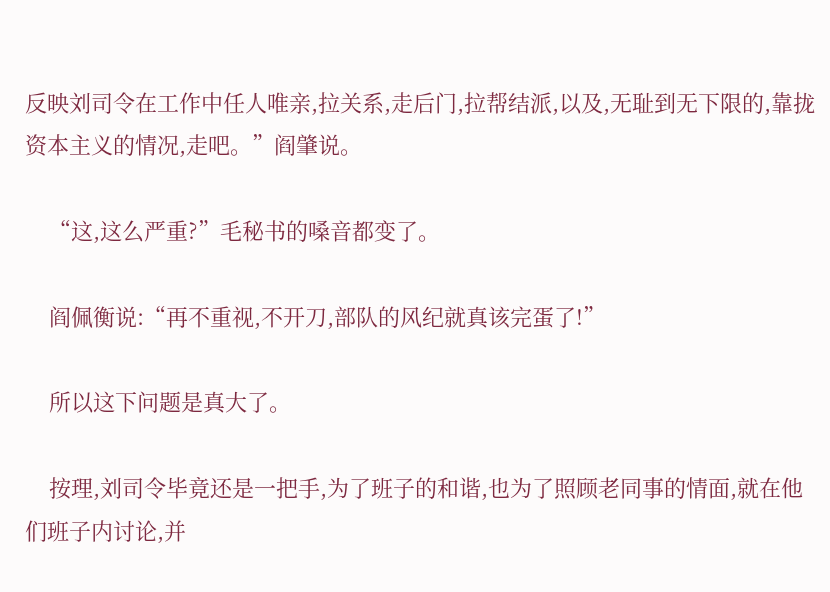反映刘司令在工作中任人唯亲,拉关系,走后门,拉帮结派,以及,无耻到无下限的,靠拢资本主义的情况,走吧。”阎肇说。

    “这,这么严重?”毛秘书的嗓音都变了。

    阎佩衡说:“再不重视,不开刀,部队的风纪就真该完蛋了!”

    所以这下问题是真大了。

    按理,刘司令毕竟还是一把手,为了班子的和谐,也为了照顾老同事的情面,就在他们班子内讨论,并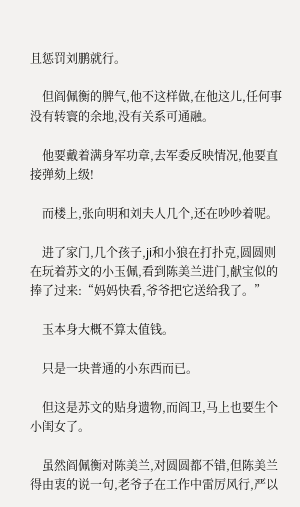且惩罚刘鹏就行。

    但阎佩衡的脾气,他不这样做,在他这儿,任何事没有转寰的余地,没有关系可通融。

    他要戴着满身军功章,去军委反映情况,他要直接弹劾上级!

    而楼上,张向明和刘夫人几个,还在吵吵着呢。

    进了家门,几个孩子,ji和小狼在打扑克,圆圆则在玩着苏文的小玉佩,看到陈美兰进门,献宝似的捧了过来:“妈妈快看,爷爷把它送给我了。”

    玉本身大概不算太值钱。

    只是一块普通的小东西而已。

    但这是苏文的贴身遗物,而阎卫,马上也要生个小闺女了。

    虽然阎佩衡对陈美兰,对圆圆都不错,但陈美兰得由衷的说一句,老爷子在工作中雷厉风行,严以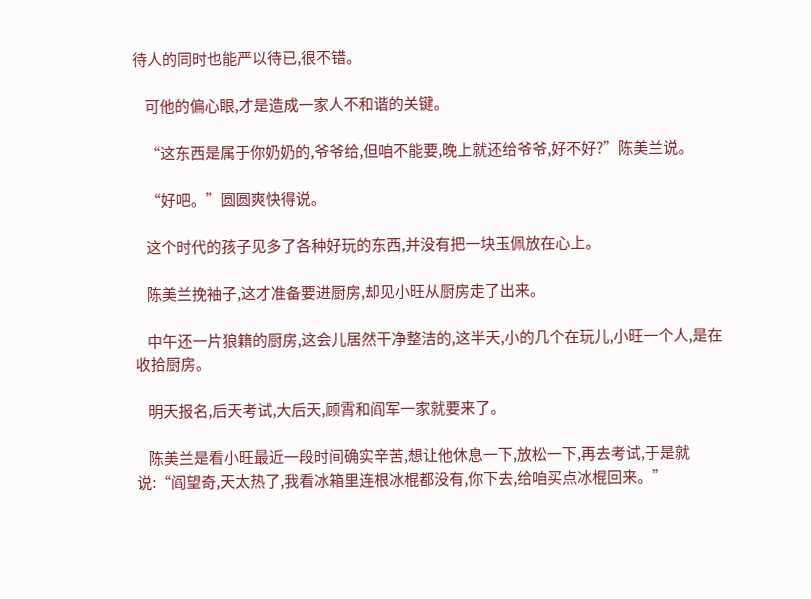待人的同时也能严以待已,很不错。

    可他的偏心眼,才是造成一家人不和谐的关键。

    “这东西是属于你奶奶的,爷爷给,但咱不能要,晚上就还给爷爷,好不好?”陈美兰说。

    “好吧。”圆圆爽快得说。

    这个时代的孩子见多了各种好玩的东西,并没有把一块玉佩放在心上。

    陈美兰挽袖子,这才准备要进厨房,却见小旺从厨房走了出来。

    中午还一片狼籍的厨房,这会儿居然干净整洁的,这半天,小的几个在玩儿,小旺一个人,是在收拾厨房。

    明天报名,后天考试,大后天,顾霄和阎军一家就要来了。

    陈美兰是看小旺最近一段时间确实辛苦,想让他休息一下,放松一下,再去考试,于是就说:“阎望奇,天太热了,我看冰箱里连根冰棍都没有,你下去,给咱买点冰棍回来。”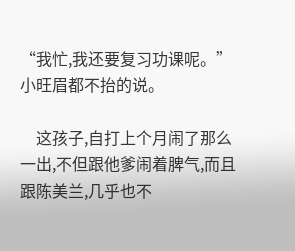“我忙,我还要复习功课呢。”小旺眉都不抬的说。

    这孩子,自打上个月闹了那么一出,不但跟他爹闹着脾气,而且跟陈美兰,几乎也不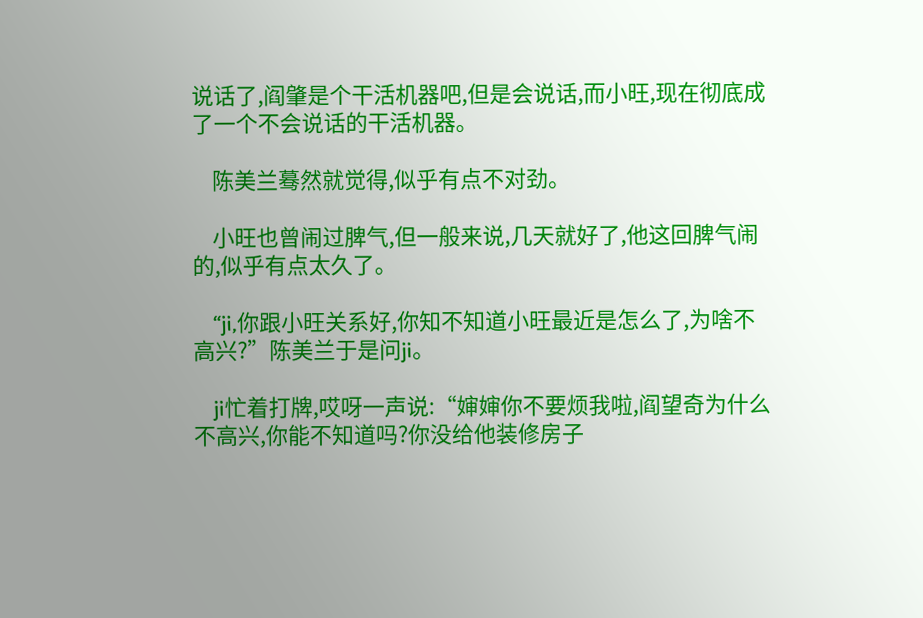说话了,阎肇是个干活机器吧,但是会说话,而小旺,现在彻底成了一个不会说话的干活机器。

    陈美兰蓦然就觉得,似乎有点不对劲。

    小旺也曾闹过脾气,但一般来说,几天就好了,他这回脾气闹的,似乎有点太久了。

    “ji,你跟小旺关系好,你知不知道小旺最近是怎么了,为啥不高兴?”陈美兰于是问ji。

    ji忙着打牌,哎呀一声说:“婶婶你不要烦我啦,阎望奇为什么不高兴,你能不知道吗?你没给他装修房子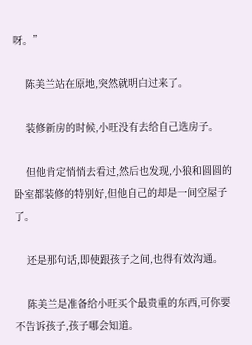呀。”

    陈美兰站在原地,突然就明白过来了。

    装修新房的时候,小旺没有去给自己选房子。

    但他肯定悄悄去看过,然后也发现,小狼和圆圆的卧室都装修的特别好,但他自己的却是一间空屋子了。

    还是那句话,即使跟孩子之间,也得有效沟通。

    陈美兰是准备给小旺买个最贵重的东西,可你要不告诉孩子,孩子哪会知道。